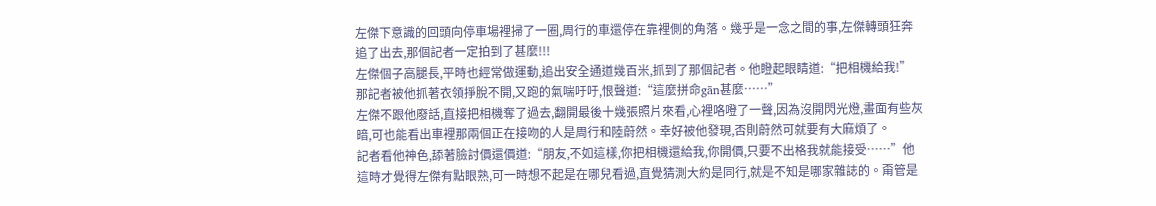左傑下意識的回頭向停車場裡掃了一圈,周行的車還停在靠裡側的角落。幾乎是一念之間的事,左傑轉頭狂奔追了出去,那個記者一定拍到了甚麼!!!
左傑個子高腿長,平時也經常做運動,追出安全通道幾百米,抓到了那個記者。他瞪起眼睛道:“把相機給我!”
那記者被他抓著衣領掙脫不開,又跑的氣喘吁吁,恨聲道:“這麼拼命gān甚麼……”
左傑不跟他廢話,直接把相機奪了過去,翻開最後十幾張照片來看,心裡咯噔了一聲,因為沒開閃光燈,畫面有些灰暗,可也能看出車裡那兩個正在接吻的人是周行和陸蔚然。幸好被他發現,否則蔚然可就要有大麻煩了。
記者看他神色,舔著臉討價還價道:“朋友,不如這樣,你把相機還給我,你開價,只要不出格我就能接受……”他這時才覺得左傑有點眼熟,可一時想不起是在哪兒看過,直覺猜測大約是同行,就是不知是哪家雜誌的。甭管是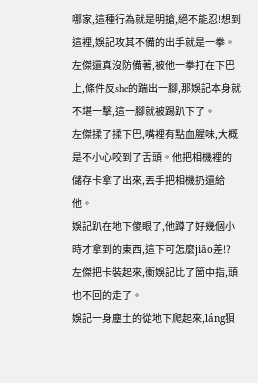哪家,這種行為就是明搶,絕不能忍!想到這裡,娛記攻其不備的出手就是一拳。
左傑還真沒防備著,被他一拳打在下巴上,條件反she的踹出一腳,那娛記本身就不堪一擊,這一腳就被踢趴下了。
左傑揉了揉下巴,嘴裡有點血腥味,大概是不小心咬到了舌頭。他把相機裡的儲存卡拿了出來,丟手把相機扔還給他。
娛記趴在地下傻眼了,他蹲了好幾個小時才拿到的東西,這下可怎麼jiāo差!?
左傑把卡裝起來,衝娛記比了箇中指,頭也不回的走了。
娛記一身塵土的從地下爬起來,láng狽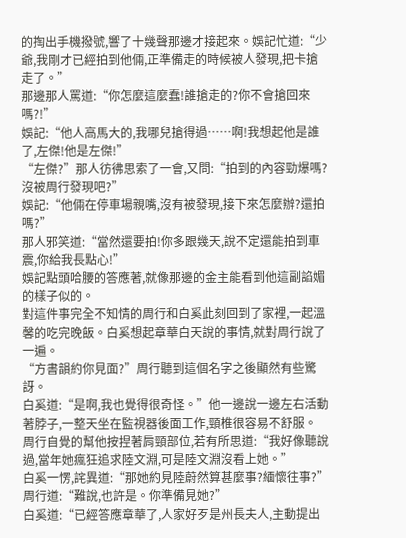的掏出手機撥號,響了十幾聲那邊才接起來。娛記忙道:“少爺,我剛才已經拍到他倆,正準備走的時候被人發現,把卡搶走了。”
那邊那人罵道:“你怎麼這麼蠢!誰搶走的?你不會搶回來嗎?!”
娛記:“他人高馬大的,我哪兒搶得過……啊!我想起他是誰了,左傑!他是左傑!”
“左傑?”那人彷彿思索了一會,又問:“拍到的內容勁爆嗎?沒被周行發現吧?”
娛記:“他倆在停車場親嘴,沒有被發現,接下來怎麼辦?還拍嗎?”
那人邪笑道:“當然還要拍!你多跟幾天,說不定還能拍到車震,你給我長點心!”
娛記點頭哈腰的答應著,就像那邊的金主能看到他這副諂媚的樣子似的。
對這件事完全不知情的周行和白奚此刻回到了家裡,一起溫馨的吃完晚飯。白奚想起章華白天說的事情,就對周行說了一遍。
“方書韻約你見面?”周行聽到這個名字之後顯然有些驚訝。
白奚道:“是啊,我也覺得很奇怪。”他一邊說一邊左右活動著脖子,一整天坐在監視器後面工作,頸椎很容易不舒服。
周行自覺的幫他按捏著肩頸部位,若有所思道:“我好像聽說過,當年她瘋狂追求陸文淵,可是陸文淵沒看上她。”
白奚一愣,詫異道:“那她約見陸蔚然算甚麼事?緬懷往事?”
周行道:“難說,也許是。你準備見她?”
白奚道:“已經答應章華了,人家好歹是州長夫人,主動提出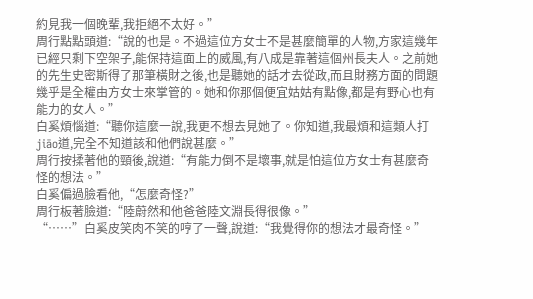約見我一個晚輩,我拒絕不太好。”
周行點點頭道:“說的也是。不過這位方女士不是甚麼簡單的人物,方家這幾年已經只剩下空架子,能保持這面上的威風,有八成是靠著這個州長夫人。之前她的先生史密斯得了那筆橫財之後,也是聽她的話才去從政,而且財務方面的問題幾乎是全權由方女士來掌管的。她和你那個便宜姑姑有點像,都是有野心也有能力的女人。”
白奚煩惱道:“聽你這麼一說,我更不想去見她了。你知道,我最煩和這類人打jiāo道,完全不知道該和他們說甚麼。”
周行按揉著他的頸後,說道:“有能力倒不是壞事,就是怕這位方女士有甚麼奇怪的想法。”
白奚偏過臉看他,“怎麼奇怪?”
周行板著臉道:“陸蔚然和他爸爸陸文淵長得很像。”
“……”白奚皮笑肉不笑的哼了一聲,說道:“我覺得你的想法才最奇怪。”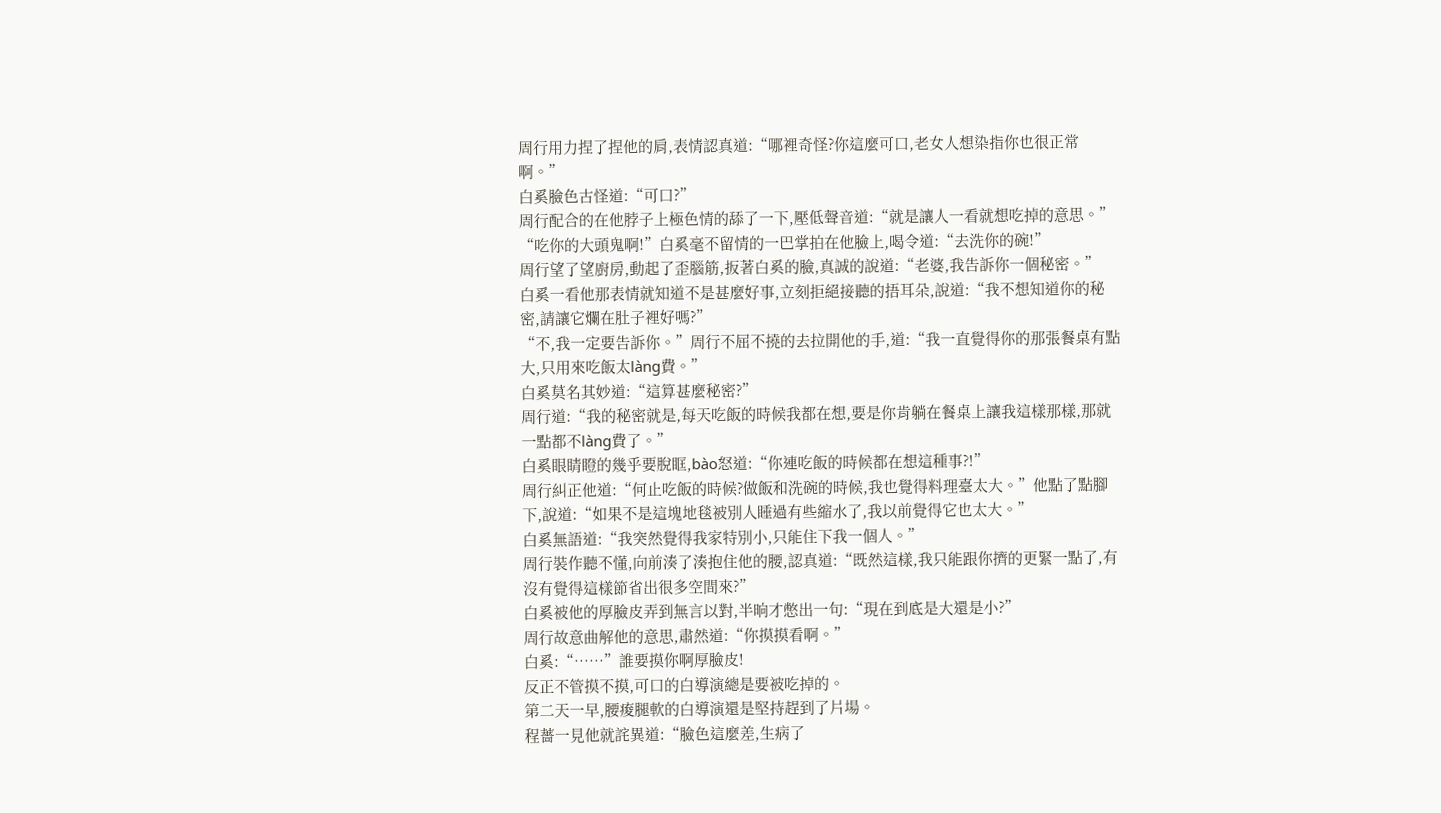周行用力捏了捏他的肩,表情認真道:“哪裡奇怪?你這麼可口,老女人想染指你也很正常啊。”
白奚臉色古怪道:“可口?”
周行配合的在他脖子上極色情的舔了一下,壓低聲音道:“就是讓人一看就想吃掉的意思。”
“吃你的大頭鬼啊!”白奚毫不留情的一巴掌拍在他臉上,喝令道:“去洗你的碗!”
周行望了望廚房,動起了歪腦筋,扳著白奚的臉,真誠的說道:“老婆,我告訴你一個秘密。”
白奚一看他那表情就知道不是甚麼好事,立刻拒絕接聽的捂耳朵,說道:“我不想知道你的秘密,請讓它爛在肚子裡好嗎?”
“不,我一定要告訴你。”周行不屈不撓的去拉開他的手,道:“我一直覺得你的那張餐桌有點大,只用來吃飯太làng費。”
白奚莫名其妙道:“這算甚麼秘密?”
周行道:“我的秘密就是,每天吃飯的時候我都在想,要是你肯躺在餐桌上讓我這樣那樣,那就一點都不làng費了。”
白奚眼睛瞪的幾乎要脫眶,bào怒道:“你連吃飯的時候都在想這種事?!”
周行糾正他道:“何止吃飯的時候?做飯和洗碗的時候,我也覺得料理臺太大。”他點了點腳下,說道:“如果不是這塊地毯被別人睡過有些縮水了,我以前覺得它也太大。”
白奚無語道:“我突然覺得我家特別小,只能住下我一個人。”
周行裝作聽不懂,向前湊了湊抱住他的腰,認真道:“既然這樣,我只能跟你擠的更緊一點了,有沒有覺得這樣節省出很多空間來?”
白奚被他的厚臉皮弄到無言以對,半晌才憋出一句:“現在到底是大還是小?”
周行故意曲解他的意思,肅然道:“你摸摸看啊。”
白奚:“……”誰要摸你啊厚臉皮!
反正不管摸不摸,可口的白導演總是要被吃掉的。
第二天一早,腰痠腿軟的白導演還是堅持趕到了片場。
程薔一見他就詫異道:“臉色這麼差,生病了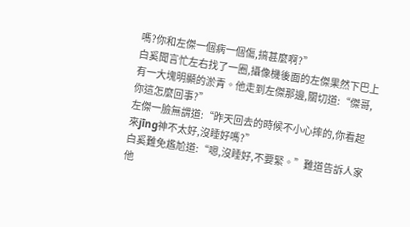嗎?你和左傑一個病一個傷,搞甚麼啊?”
白奚聞言忙左右找了一圈,攝像機後面的左傑果然下巴上有一大塊明顯的淤青。他走到左傑那邊,關切道:“傑哥,你這怎麼回事?”
左傑一臉無謂道:“昨天回去的時候不小心摔的,你看起來jīng神不太好,沒睡好嗎?”
白奚難免尷尬道:“嗯,沒睡好,不要緊。”難道告訴人家他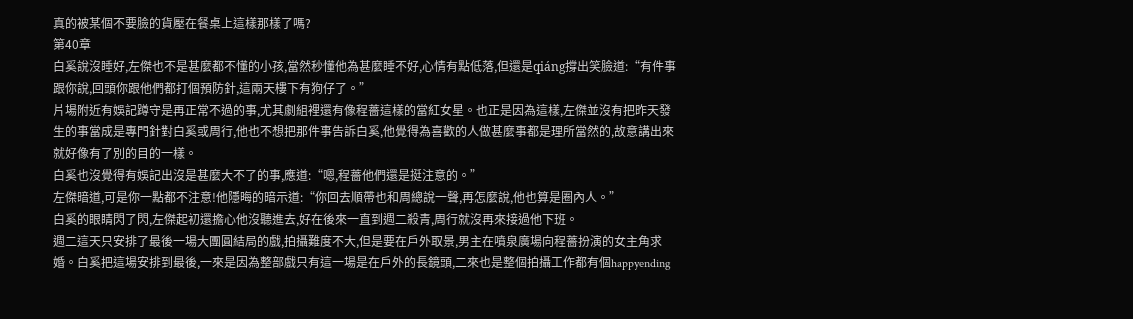真的被某個不要臉的貨壓在餐桌上這樣那樣了嗎?
第40章
白奚說沒睡好,左傑也不是甚麼都不懂的小孩,當然秒懂他為甚麼睡不好,心情有點低落,但還是qiáng撐出笑臉道:“有件事跟你說,回頭你跟他們都打個預防針,這兩天樓下有狗仔了。”
片場附近有娛記蹲守是再正常不過的事,尤其劇組裡還有像程薔這樣的當紅女星。也正是因為這樣,左傑並沒有把昨天發生的事當成是專門針對白奚或周行,他也不想把那件事告訴白奚,他覺得為喜歡的人做甚麼事都是理所當然的,故意講出來就好像有了別的目的一樣。
白奚也沒覺得有娛記出沒是甚麼大不了的事,應道:“嗯,程薔他們還是挺注意的。”
左傑暗道,可是你一點都不注意!他隱晦的暗示道:“你回去順帶也和周總說一聲,再怎麼說,他也算是圈內人。”
白奚的眼睛閃了閃,左傑起初還擔心他沒聽進去,好在後來一直到週二殺青,周行就沒再來接過他下班。
週二這天只安排了最後一場大團圓結局的戲,拍攝難度不大,但是要在戶外取景,男主在噴泉廣場向程薔扮演的女主角求婚。白奚把這場安排到最後,一來是因為整部戲只有這一場是在戶外的長鏡頭,二來也是整個拍攝工作都有個happyending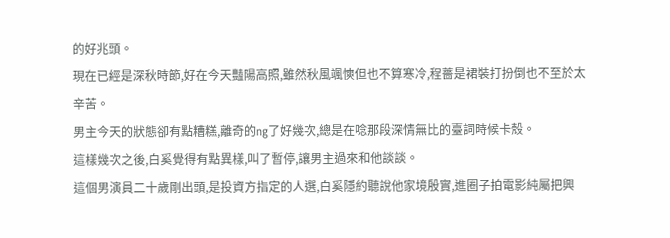的好兆頭。
現在已經是深秋時節,好在今天豔陽高照,雖然秋風颯慡但也不算寒冷,程薔是裙裝打扮倒也不至於太辛苦。
男主今天的狀態卻有點糟糕,離奇的ng了好幾次,總是在唸那段深情無比的臺詞時候卡殼。
這樣幾次之後,白奚覺得有點異樣,叫了暫停,讓男主過來和他談談。
這個男演員二十歲剛出頭,是投資方指定的人選,白奚隱約聽說他家境殷實,進圈子拍電影純屬把興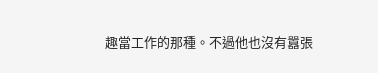趣當工作的那種。不過他也沒有囂張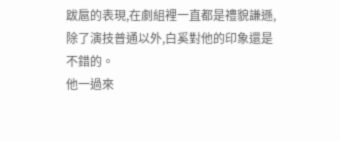跋扈的表現,在劇組裡一直都是禮貌謙遜,除了演技普通以外,白奚對他的印象還是不錯的。
他一過來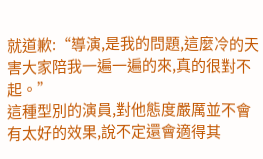就道歉:“導演,是我的問題,這麼冷的天害大家陪我一遍一遍的來,真的很對不起。”
這種型別的演員,對他態度嚴厲並不會有太好的效果,說不定還會適得其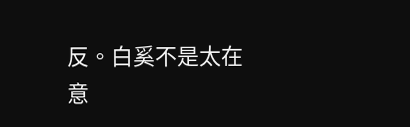反。白奚不是太在意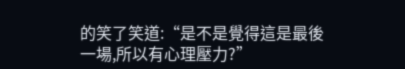的笑了笑道:“是不是覺得這是最後一場,所以有心理壓力?”